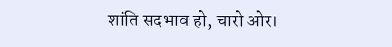शांति सदभाव हो, चारो ओर।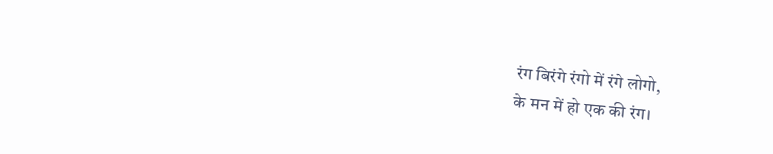रंग बिरंगे रंगो में रंगे लोगो,
के मन में हो एक की रंग।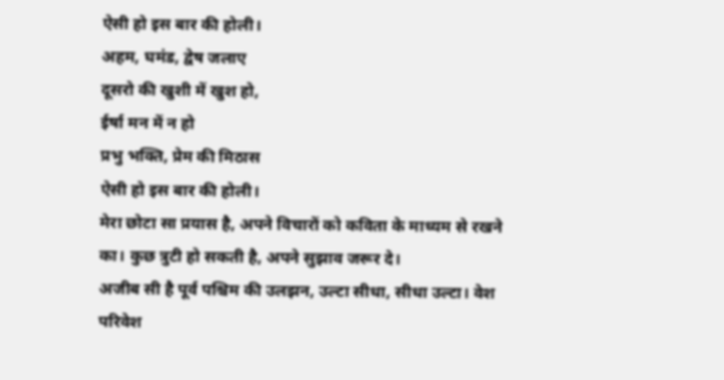ऐसी हो इस बार की होली।
अहम, घमंड, द्वेष जलाए
दूसरो की खुशी में खुश हो,
ईर्षा मन में न हो
प्रभु भक्ति, प्रेम की मिठास
ऐसी हो इस बार की होली।
मेरा छोटा सा प्रयास है, अपने विचारों को कविता के माध्यम से रखने का। कुछ त्रुटी हो सकती है, अपने सुझाव जरूर दे।
अजीब सी है पूर्व पश्चिम की उलझन, उल्टा सीधा, सीधा उल्टा। वेश परिवेश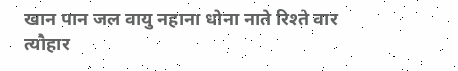खान पान जल वायु नहाना धोना नाते रिश्ते वार त्यौहार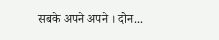सबके अपने अपने । दोन...